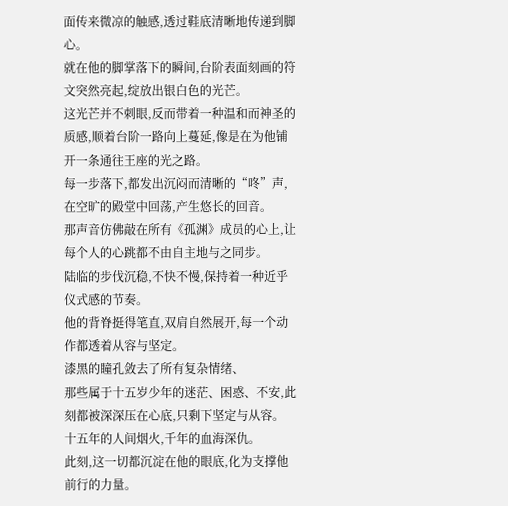面传来微凉的触感,透过鞋底清晰地传递到脚心。
就在他的脚掌落下的瞬间,台阶表面刻画的符文突然亮起,绽放出银白色的光芒。
这光芒并不刺眼,反而带着一种温和而神圣的质感,顺着台阶一路向上蔓延,像是在为他铺开一条通往王座的光之路。
每一步落下,都发出沉闷而清晰的“咚”声,在空旷的殿堂中回荡,产生悠长的回音。
那声音仿佛敲在所有《孤渊》成员的心上,让每个人的心跳都不由自主地与之同步。
陆临的步伐沉稳,不快不慢,保持着一种近乎仪式感的节奏。
他的背脊挺得笔直,双肩自然展开,每一个动作都透着从容与坚定。
漆黑的瞳孔敛去了所有复杂情绪、
那些属于十五岁少年的迷茫、困惑、不安,此刻都被深深压在心底,只剩下坚定与从容。
十五年的人间烟火,千年的血海深仇。
此刻,这一切都沉淀在他的眼底,化为支撑他前行的力量。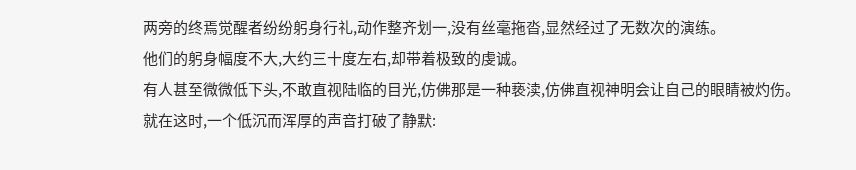两旁的终焉觉醒者纷纷躬身行礼,动作整齐划一,没有丝毫拖沓,显然经过了无数次的演练。
他们的躬身幅度不大,大约三十度左右,却带着极致的虔诚。
有人甚至微微低下头,不敢直视陆临的目光,仿佛那是一种亵渎,仿佛直视神明会让自己的眼睛被灼伤。
就在这时,一个低沉而浑厚的声音打破了静默: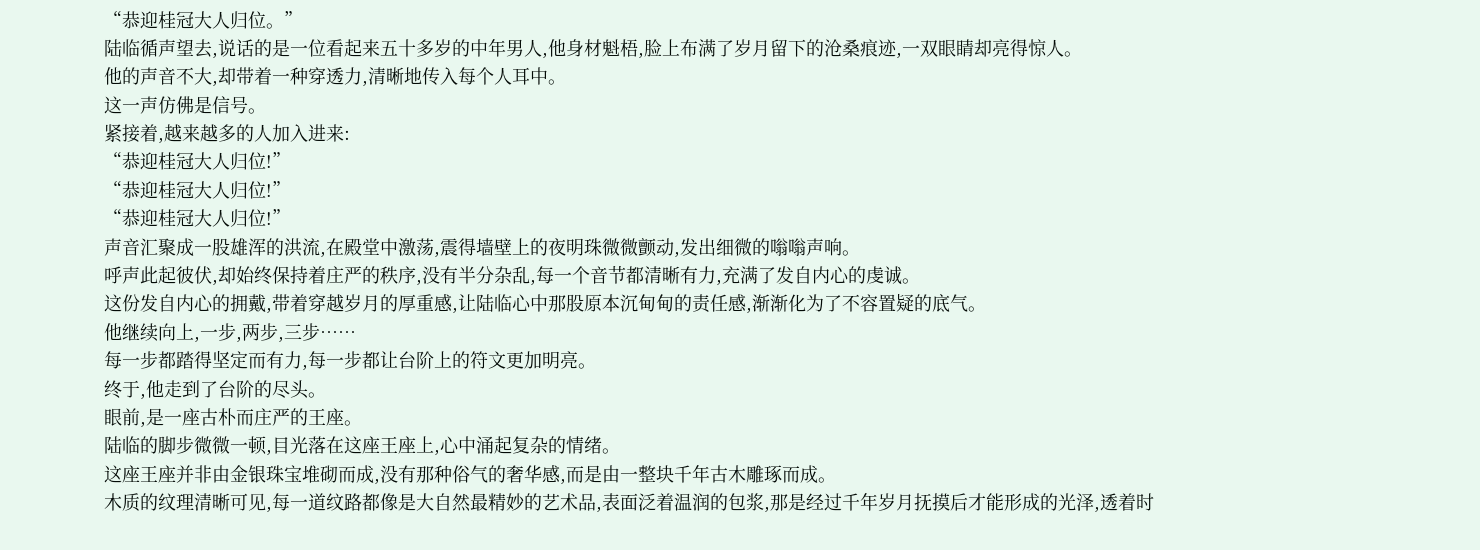“恭迎桂冠大人归位。”
陆临循声望去,说话的是一位看起来五十多岁的中年男人,他身材魁梧,脸上布满了岁月留下的沧桑痕迹,一双眼睛却亮得惊人。
他的声音不大,却带着一种穿透力,清晰地传入每个人耳中。
这一声仿佛是信号。
紧接着,越来越多的人加入进来:
“恭迎桂冠大人归位!”
“恭迎桂冠大人归位!”
“恭迎桂冠大人归位!”
声音汇聚成一股雄浑的洪流,在殿堂中激荡,震得墙壁上的夜明珠微微颤动,发出细微的嗡嗡声响。
呼声此起彼伏,却始终保持着庄严的秩序,没有半分杂乱,每一个音节都清晰有力,充满了发自内心的虔诚。
这份发自内心的拥戴,带着穿越岁月的厚重感,让陆临心中那股原本沉甸甸的责任感,渐渐化为了不容置疑的底气。
他继续向上,一步,两步,三步……
每一步都踏得坚定而有力,每一步都让台阶上的符文更加明亮。
终于,他走到了台阶的尽头。
眼前,是一座古朴而庄严的王座。
陆临的脚步微微一顿,目光落在这座王座上,心中涌起复杂的情绪。
这座王座并非由金银珠宝堆砌而成,没有那种俗气的奢华感,而是由一整块千年古木雕琢而成。
木质的纹理清晰可见,每一道纹路都像是大自然最精妙的艺术品,表面泛着温润的包浆,那是经过千年岁月抚摸后才能形成的光泽,透着时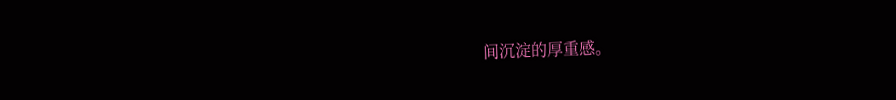间沉淀的厚重感。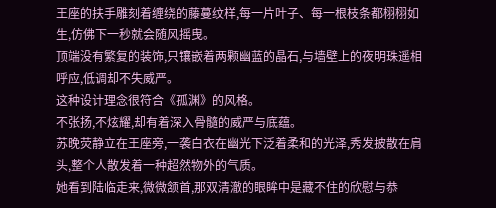王座的扶手雕刻着缠绕的藤蔓纹样,每一片叶子、每一根枝条都栩栩如生,仿佛下一秒就会随风摇曳。
顶端没有繁复的装饰,只镶嵌着两颗幽蓝的晶石,与墙壁上的夜明珠遥相呼应,低调却不失威严。
这种设计理念很符合《孤渊》的风格。
不张扬,不炫耀,却有着深入骨髓的威严与底蕴。
苏晚荧静立在王座旁,一袭白衣在幽光下泛着柔和的光泽,秀发披散在肩头,整个人散发着一种超然物外的气质。
她看到陆临走来,微微颔首,那双清澈的眼眸中是藏不住的欣慰与恭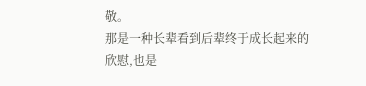敬。
那是一种长辈看到后辈终于成长起来的欣慰,也是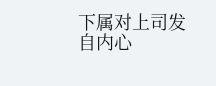下属对上司发自内心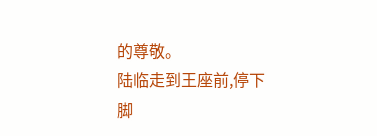的尊敬。
陆临走到王座前,停下脚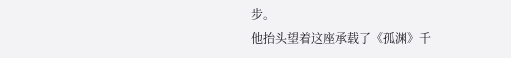步。
他抬头望着这座承载了《孤渊》千